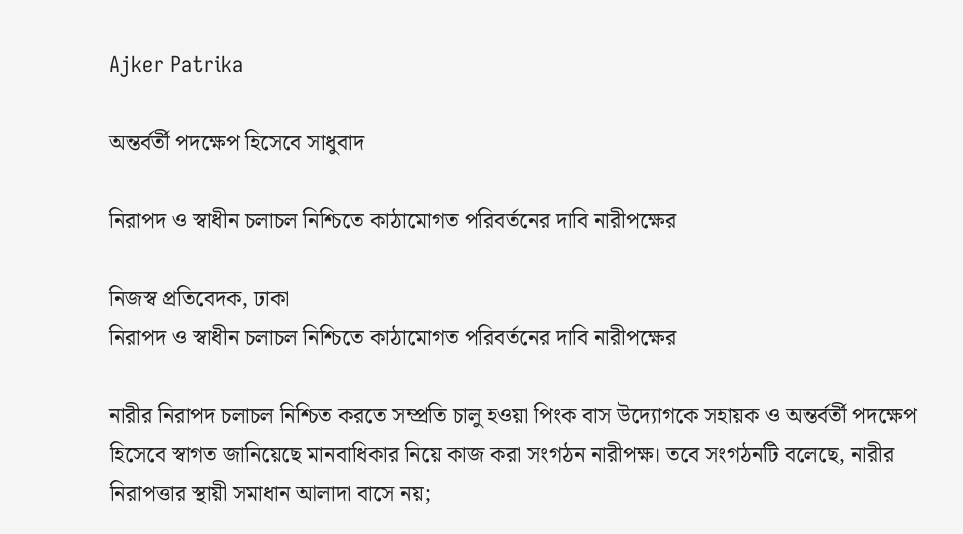Ajker Patrika

অন্তর্বর্তী পদক্ষেপ হিসেবে সাধুবাদ

নিরাপদ ও স্বাধীন চলাচল নিশ্চিতে কাঠামোগত পরিবর্তনের দাবি নারীপক্ষের

নিজস্ব প্রতিবেদক, ঢাকা
নিরাপদ ও স্বাধীন চলাচল নিশ্চিতে কাঠামোগত পরিবর্তনের দাবি নারীপক্ষের

নারীর নিরাপদ চলাচল নিশ্চিত করতে সম্প্রতি চালু হওয়া পিংক বাস উদ্যোগকে সহায়ক ও অন্তর্বর্তী পদক্ষেপ হিসেবে স্বাগত জানিয়েছে মানবাধিকার নিয়ে কাজ করা সংগঠন নারীপক্ষ। তবে সংগঠনটি বলেছে, নারীর নিরাপত্তার স্থায়ী সমাধান আলাদা বাসে নয়;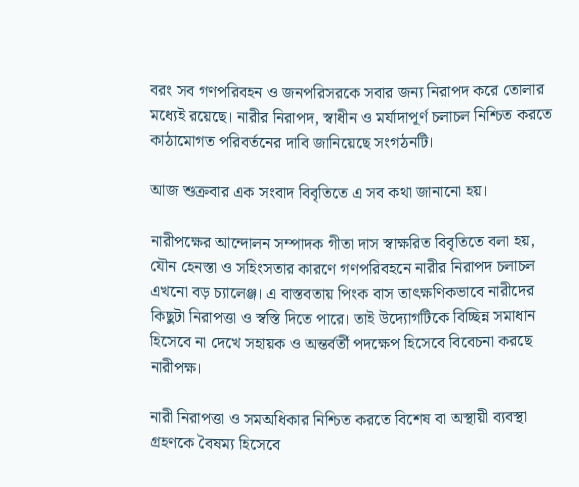বরং সব গণপরিবহন ও জনপরিসরকে সবার জন্য নিরাপদ করে তোলার মধ্যেই রয়েছে। নারীর নিরাপদ, স্বাধীন ও মর্যাদাপূর্ণ চলাচল নিশ্চিত করতে কাঠামোগত পরিবর্তনের দাবি জানিয়েছে সংগঠনটি।

আজ শুক্রবার এক সংবাদ বিবৃতিতে এ সব কথা জানানো হয়।

নারীপক্ষের আন্দোলন সম্পাদক গীতা দাস স্বাক্ষরিত বিবৃতিতে বলা হয়, যৌন হেনস্তা ও সহিংসতার কারণে গণপরিবহনে নারীর নিরাপদ চলাচল এখনো বড় চ্যালেঞ্জ। এ বাস্তবতায় পিংক বাস তাৎক্ষণিকভাবে নারীদের কিছুটা নিরাপত্তা ও স্বস্তি দিতে পারে। তাই উদ্যোগটিকে বিচ্ছিন্ন সমাধান হিসেবে না দেখে সহায়ক ও অন্তর্বর্তী পদক্ষেপ হিসেবে বিবেচনা করছে নারীপক্ষ।

নারী নিরাপত্তা ও সমঅধিকার নিশ্চিত করতে বিশেষ বা অস্থায়ী ব্যবস্থা গ্রহণকে বৈষম্য হিসেবে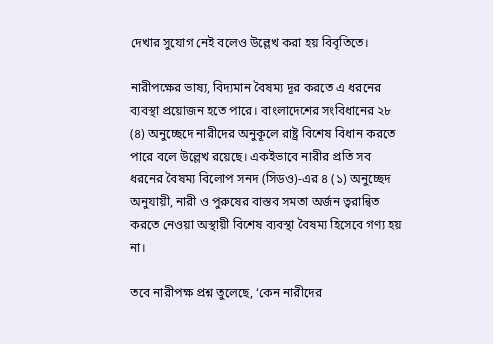দেখার সুযোগ নেই বলেও উল্লেখ করা হয় বিবৃতিতে।

নারীপক্ষের ভাষ্য, বিদ্যমান বৈষম্য দূর করতে এ ধরনের ব্যবস্থা প্রয়োজন হতে পারে। বাংলাদেশের সংবিধানের ২৮ (৪) অনুচ্ছেদে নারীদের অনুকূলে রাষ্ট্র বিশেষ বিধান করতে পারে বলে উল্লেখ রয়েছে। একইভাবে নারীর প্রতি সব ধরনের বৈষম্য বিলোপ সনদ (সিডও)-এর ৪ (১) অনুচ্ছেদ অনুযায়ী, নারী ও পুরুষের বাস্তব সমতা অর্জন ত্বরান্বিত করতে নেওয়া অস্থায়ী বিশেষ ব্যবস্থা বৈষম্য হিসেবে গণ্য হয় না।

তবে নারীপক্ষ প্রশ্ন তুলেছে, ‘কেন নারীদের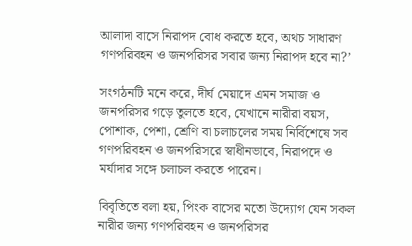আলাদা বাসে নিরাপদ বোধ করতে হবে, অথচ সাধারণ গণপরিবহন ও জনপরিসর সবার জন্য নিরাপদ হবে না?’

সংগঠনটি মনে করে, দীর্ঘ মেয়াদে এমন সমাজ ও জনপরিসর গড়ে তুলতে হবে, যেখানে নারীরা বয়স, পোশাক, পেশা, শ্রেণি বা চলাচলের সময় নির্বিশেষে সব গণপরিবহন ও জনপরিসরে স্বাধীনভাবে, নিরাপদে ও মর্যাদার সঙ্গে চলাচল করতে পারেন।

বিবৃতিতে বলা হয়, পিংক বাসের মতো উদ্যোগ যেন সকল নারীর জন্য গণপরিবহন ও জনপরিসর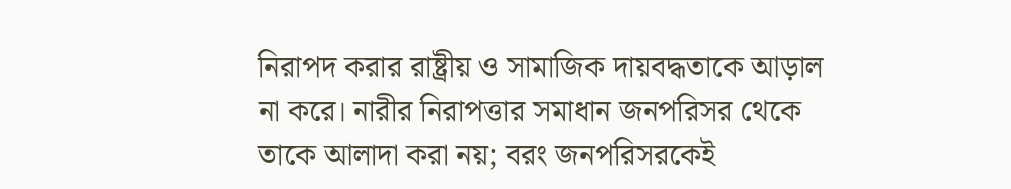নিরাপদ করার রাষ্ট্রীয় ও সামাজিক দায়বদ্ধতাকে আড়াল না করে। নারীর নিরাপত্তার সমাধান জনপরিসর থেকে তাকে আলাদা করা নয়; বরং জনপরিসরকেই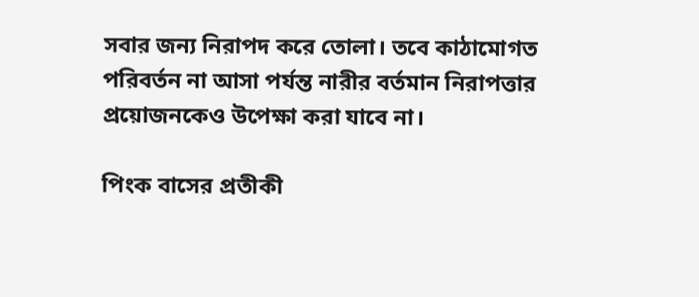সবার জন্য নিরাপদ করে তোলা। তবে কাঠামোগত পরিবর্তন না আসা পর্যন্ত নারীর বর্তমান নিরাপত্তার প্রয়োজনকেও উপেক্ষা করা যাবে না।

পিংক বাসের প্রতীকী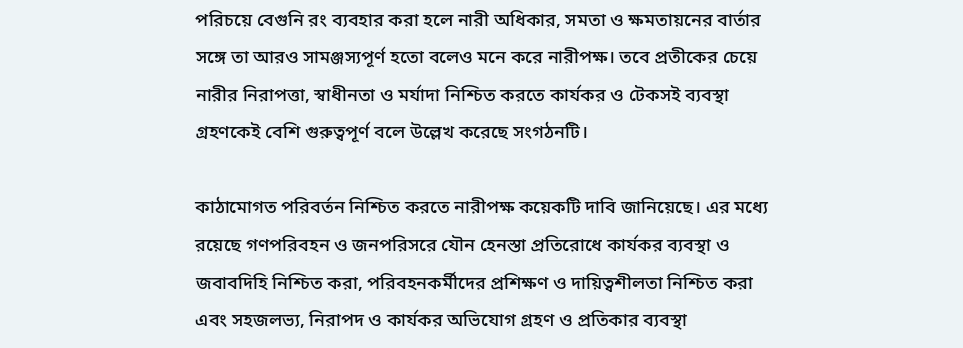পরিচয়ে বেগুনি রং ব্যবহার করা হলে নারী অধিকার, সমতা ও ক্ষমতায়নের বার্তার সঙ্গে তা আরও সামঞ্জস্যপূর্ণ হতো বলেও মনে করে নারীপক্ষ। তবে প্রতীকের চেয়ে নারীর নিরাপত্তা, স্বাধীনতা ও মর্যাদা নিশ্চিত করতে কার্যকর ও টেকসই ব্যবস্থা গ্রহণকেই বেশি গুরুত্বপূর্ণ বলে উল্লেখ করেছে সংগঠনটি।

কাঠামোগত পরিবর্তন নিশ্চিত করতে নারীপক্ষ কয়েকটি দাবি জানিয়েছে। এর মধ্যে রয়েছে গণপরিবহন ও জনপরিসরে যৌন হেনস্তা প্রতিরোধে কার্যকর ব্যবস্থা ও জবাবদিহি নিশ্চিত করা, পরিবহনকর্মীদের প্রশিক্ষণ ও দায়িত্বশীলতা নিশ্চিত করা এবং সহজলভ্য, নিরাপদ ও কার্যকর অভিযোগ গ্রহণ ও প্রতিকার ব্যবস্থা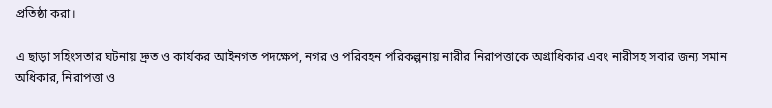প্রতিষ্ঠা করা।

এ ছাড়া সহিংসতার ঘটনায় দ্রুত ও কার্যকর আইনগত পদক্ষেপ, নগর ও পরিবহন পরিকল্পনায় নারীর নিরাপত্তাকে অগ্রাধিকার এবং নারীসহ সবার জন্য সমান অধিকার, নিরাপত্তা ও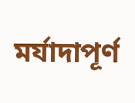মর্যাদাপূর্ণ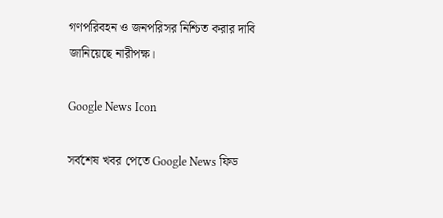গণপরিবহন ও জনপরিসর নিশ্চিত করার দাবি জানিয়েছে নারীপক্ষ।

Google News Icon

সর্বশেষ খবর পেতে Google News ফিড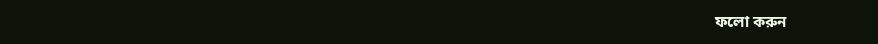ফলো করুন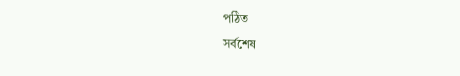পঠিত
সর্বশেষ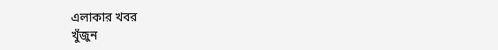এলাকার খবর
খুঁজুন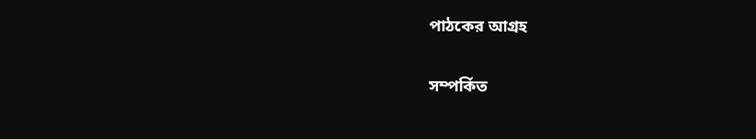পাঠকের আগ্রহ

সম্পর্কিত